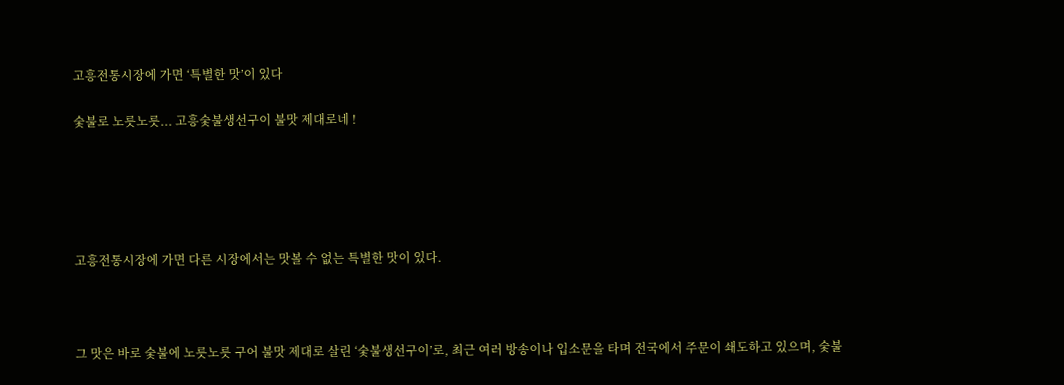고흥전통시장에 가면 ‘특별한 맛’이 있다

숯불로 노릇노릇... 고흥숯불생선구이 불맛 제대로네 !





고흥전통시장에 가면 다른 시장에서는 맛볼 수 없는 특별한 맛이 있다.



그 맛은 바로 숯불에 노릇노릇 구어 불맛 제대로 살린 ‘숯불생선구이’로, 최근 여러 방송이나 입소문을 타며 전국에서 주문이 쇄도하고 있으며, 숯불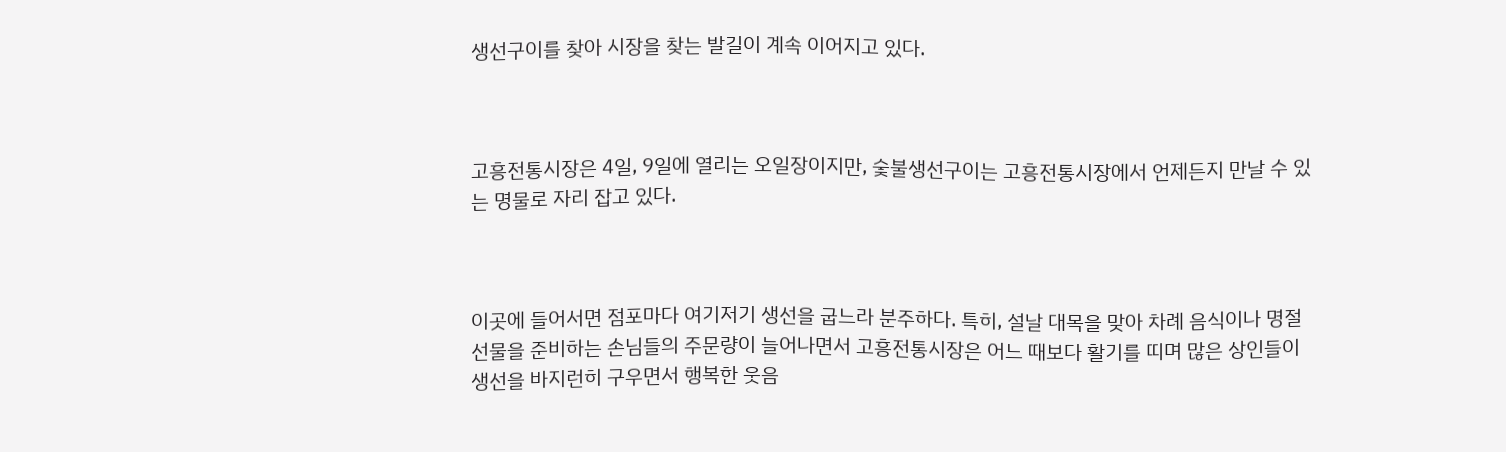생선구이를 찾아 시장을 찾는 발길이 계속 이어지고 있다.



고흥전통시장은 4일, 9일에 열리는 오일장이지만, 숯불생선구이는 고흥전통시장에서 언제든지 만날 수 있는 명물로 자리 잡고 있다.



이곳에 들어서면 점포마다 여기저기 생선을 굽느라 분주하다. 특히, 설날 대목을 맞아 차례 음식이나 명절 선물을 준비하는 손님들의 주문량이 늘어나면서 고흥전통시장은 어느 때보다 활기를 띠며 많은 상인들이 생선을 바지런히 구우면서 행복한 웃음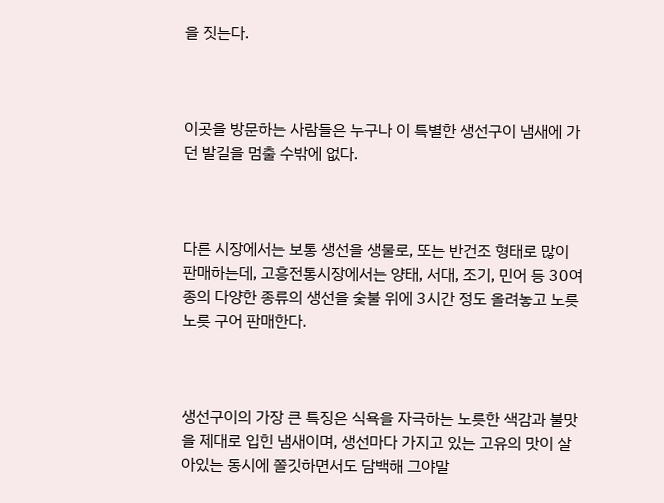을 짓는다.



이곳을 방문하는 사람들은 누구나 이 특별한 생선구이 냄새에 가던 발길을 멈출 수밖에 없다.



다른 시장에서는 보통 생선을 생물로, 또는 반건조 형태로 많이 판매하는데, 고흥전통시장에서는 양태, 서대, 조기, 민어 등 30여 종의 다양한 종류의 생선을 숯불 위에 3시간 정도 올려놓고 노릇노릇 구어 판매한다.



생선구이의 가장 큰 특징은 식욕을 자극하는 노릇한 색감과 불맛을 제대로 입힌 냄새이며, 생선마다 가지고 있는 고유의 맛이 살아있는 동시에 쫄깃하면서도 담백해 그야말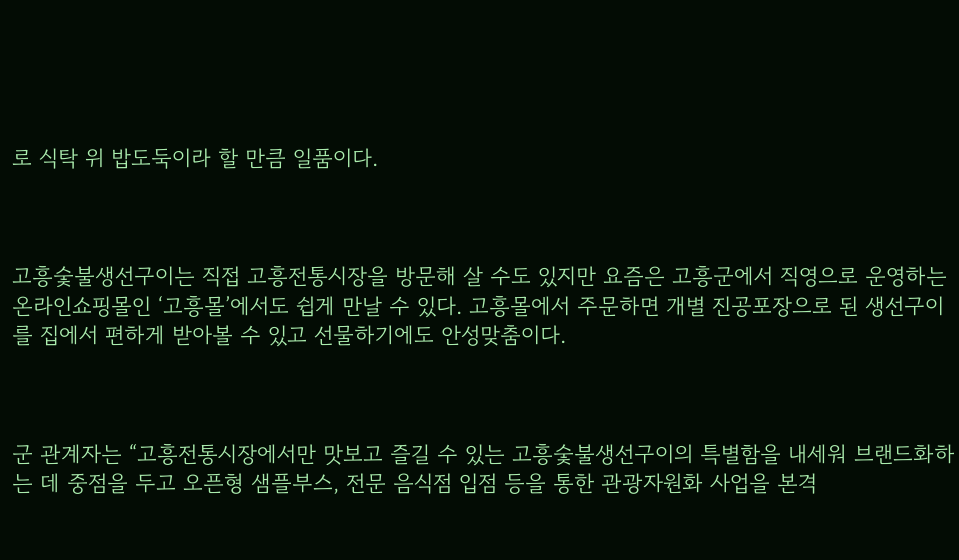로 식탁 위 밥도둑이라 할 만큼 일품이다.



고흥숯불생선구이는 직접 고흥전통시장을 방문해 살 수도 있지만 요즘은 고흥군에서 직영으로 운영하는 온라인쇼핑몰인 ‘고흥몰’에서도 쉽게 만날 수 있다. 고흥몰에서 주문하면 개별 진공포장으로 된 생선구이를 집에서 편하게 받아볼 수 있고 선물하기에도 안성맞춤이다.



군 관계자는 “고흥전통시장에서만 맛보고 즐길 수 있는 고흥숯불생선구이의 특별함을 내세워 브랜드화하는 데 중점을 두고 오픈형 샘플부스, 전문 음식점 입점 등을 통한 관광자원화 사업을 본격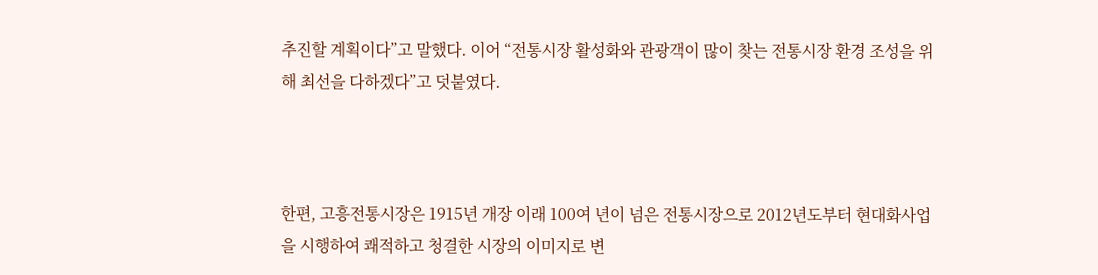추진할 계획이다”고 말했다. 이어 “전통시장 활성화와 관광객이 많이 찾는 전통시장 환경 조성을 위해 최선을 다하겠다”고 덧붙였다.



한편, 고흥전통시장은 1915년 개장 이래 100여 년이 넘은 전통시장으로 2012년도부터 현대화사업을 시행하여 쾌적하고 청결한 시장의 이미지로 변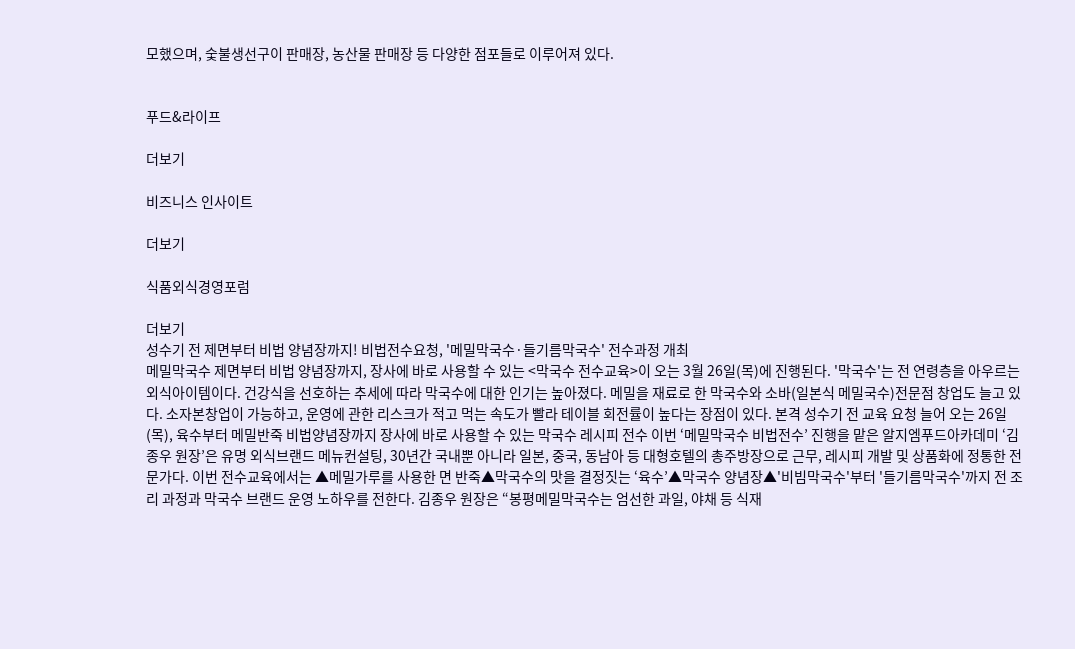모했으며, 숯불생선구이 판매장, 농산물 판매장 등 다양한 점포들로 이루어져 있다.


푸드&라이프

더보기

비즈니스 인사이트

더보기

식품외식경영포럼

더보기
성수기 전 제면부터 비법 양념장까지! 비법전수요청, '메밀막국수·들기름막국수' 전수과정 개최
메밀막국수 제면부터 비법 양념장까지, 장사에 바로 사용할 수 있는 <막국수 전수교육>이 오는 3월 26일(목)에 진행된다. '막국수'는 전 연령층을 아우르는 외식아이템이다. 건강식을 선호하는 추세에 따라 막국수에 대한 인기는 높아졌다. 메밀을 재료로 한 막국수와 소바(일본식 메밀국수)전문점 창업도 늘고 있다. 소자본창업이 가능하고, 운영에 관한 리스크가 적고 먹는 속도가 빨라 테이블 회전률이 높다는 장점이 있다. 본격 성수기 전 교육 요청 늘어 오는 26일(목), 육수부터 메밀반죽 비법양념장까지 장사에 바로 사용할 수 있는 막국수 레시피 전수 이번 ‘메밀막국수 비법전수’ 진행을 맡은 알지엠푸드아카데미 ‘김종우 원장’은 유명 외식브랜드 메뉴컨설팅, 30년간 국내뿐 아니라 일본, 중국, 동남아 등 대형호텔의 총주방장으로 근무, 레시피 개발 및 상품화에 정통한 전문가다. 이번 전수교육에서는 ▲메밀가루를 사용한 면 반죽▲막국수의 맛을 결정짓는 ‘육수’▲막국수 양념장▲'비빔막국수'부터 '들기름막국수'까지 전 조리 과정과 막국수 브랜드 운영 노하우를 전한다. 김종우 원장은 “봉평메밀막국수는 엄선한 과일, 야채 등 식재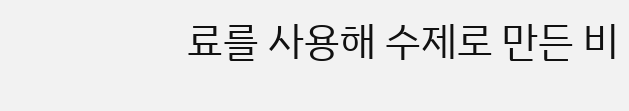료를 사용해 수제로 만든 비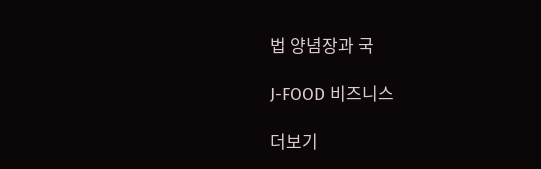법 양념장과 국

J-FOOD 비즈니스

더보기